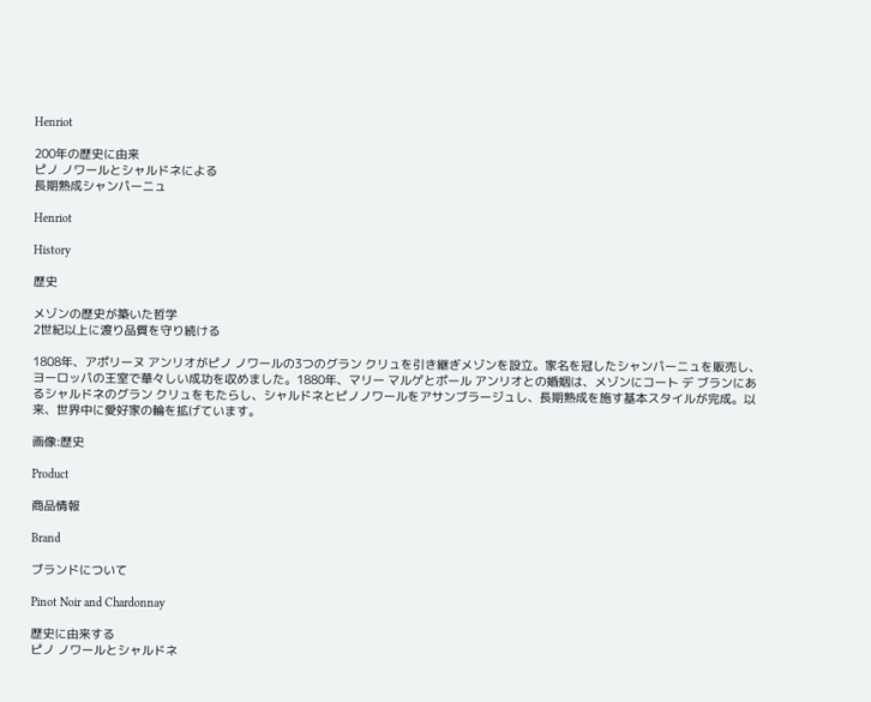Henriot

200年の歴史に由来
ピノ ノワールとシャルドネによる
長期熟成シャンパーニュ

Henriot

History

歴史

メゾンの歴史が築いた哲学
2世紀以上に渡り品質を守り続ける

1808年、アポリーヌ アンリオがピノ ノワールの3つのグラン クリュを引き継ぎメゾンを設立。家名を冠したシャンパーニュを販売し、ヨーロッパの王室で華々しい成功を収めました。1880年、マリー マルゲとポール アンリオとの婚姻は、メゾンにコート デ ブランにあるシャルドネのグラン クリュをもたらし、シャルドネとピノノワールをアサンブラージュし、長期熟成を施す基本スタイルが完成。以来、世界中に愛好家の輪を拡げています。

画像:歴史

Product

商品情報

Brand

ブランドについて

Pinot Noir and Chardonnay

歴史に由来する
ピノ ノワールとシャルドネ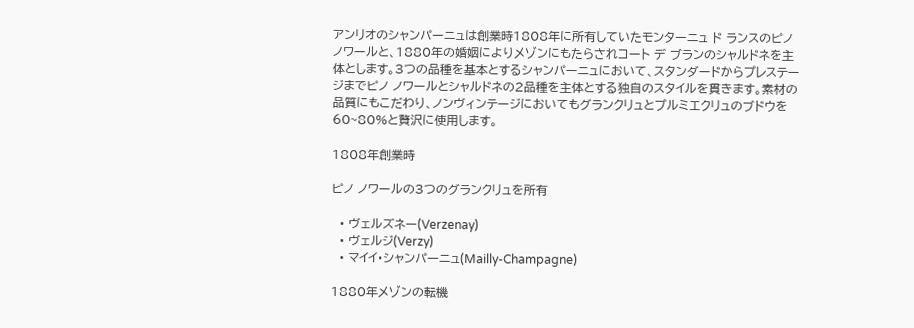アンリオのシャンパーニュは創業時1808年に所有していたモンターニュ ド ランスのピノ ノワールと、1880年の婚姻によりメゾンにもたらされコート デ ブランのシャルドネを主体とします。3つの品種を基本とするシャンパーニュにおいて、スタンダードからプレステージまでピノ ノワールとシャルドネの2品種を主体とする独自のスタイルを貫きます。素材の品質にもこだわり、ノンヴィンテージにおいてもグランクリュとプルミエクリュのブドウを60~80%と贅沢に使用します。

1808年創業時

ピノ ノワールの3つのグランクリュを所有

  • ヴェルズネー(Verzenay)
  • ヴェルジ(Verzy)
  • マイイ・シャンパーニュ(Mailly-Champagne)

1880年メゾンの転機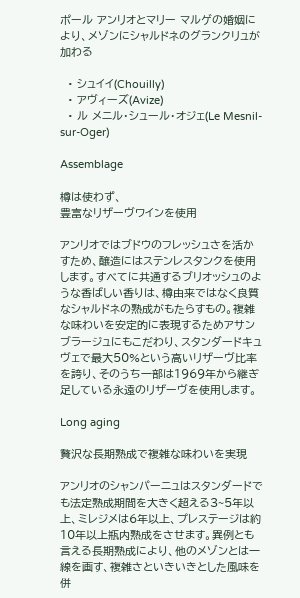ポール アンリオとマリー マルゲの婚姻により、メゾンにシャルドネのグランクリュが加わる

  • シュイイ(Chouilly)
  • アヴィーズ(Avize)
  • ル メニル・シュール・オジェ(Le Mesnil-sur-Oger)

Assemblage

樽は使わず、
豊富なリザーヴワインを使用

アンリオではブドウのフレッシュさを活かすため、醸造にはステンレスタンクを使用します。すべてに共通するブリオッシュのような香ばしい香りは、樽由来ではなく良質なシャルドネの熟成がもたらすもの。複雑な味わいを安定的に表現するためアサンブラージュにもこだわり、スタンダードキュヴェで最大50%という高いリザーヴ比率を誇り、そのうち一部は1969年から継ぎ足している永遠のリザーヴを使用します。

Long aging

贅沢な長期熟成で複雑な味わいを実現

アンリオのシャンパーニュはスタンダードでも法定熟成期間を大きく超える3~5年以上、ミレジメは6年以上、プレステージは約10年以上瓶内熟成をさせます。異例とも言える長期熟成により、他のメゾンとは一線を画す、複雑さといきいきとした風味を併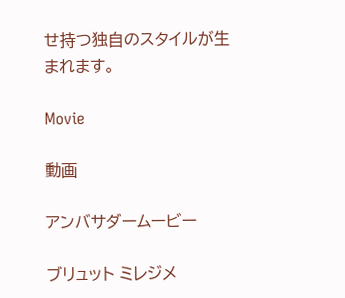せ持つ独自のスタイルが生まれます。

Movie

動画

アンバサダームービー

ブリュット ミレジメ